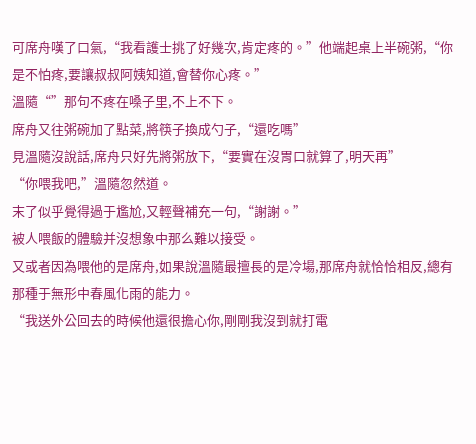可席舟嘆了口氣,“我看護士挑了好幾次,肯定疼的。”他端起桌上半碗粥,“你是不怕疼,要讓叔叔阿姨知道,會替你心疼。”
溫隨“”那句不疼在嗓子里,不上不下。
席舟又往粥碗加了點菜,將筷子換成勺子,“還吃嗎”
見溫隨沒說話,席舟只好先將粥放下,“要實在沒胃口就算了,明天再”
“你喂我吧,”溫隨忽然道。
末了似乎覺得過于尷尬,又輕聲補充一句,“謝謝。”
被人喂飯的體驗并沒想象中那么難以接受。
又或者因為喂他的是席舟,如果說溫隨最擅長的是冷場,那席舟就恰恰相反,總有那種于無形中春風化雨的能力。
“我送外公回去的時候他還很擔心你,剛剛我沒到就打電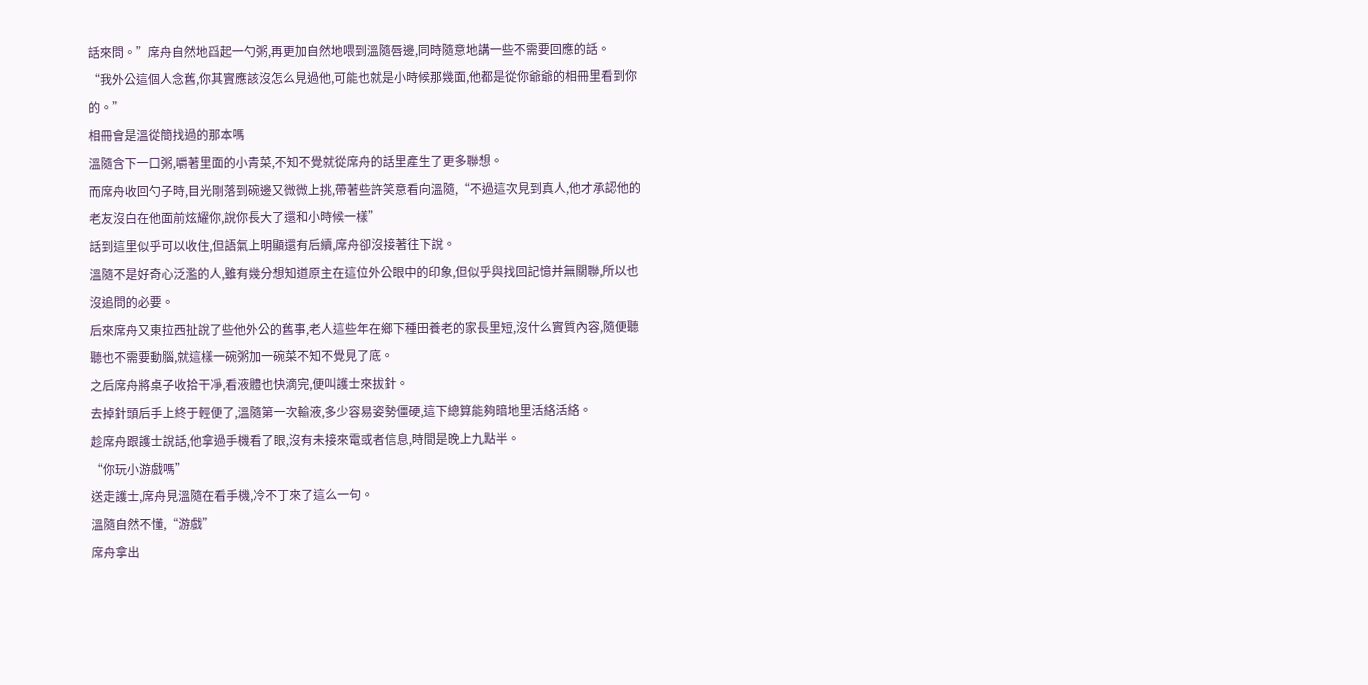話來問。”席舟自然地舀起一勺粥,再更加自然地喂到溫隨唇邊,同時隨意地講一些不需要回應的話。
“我外公這個人念舊,你其實應該沒怎么見過他,可能也就是小時候那幾面,他都是從你爺爺的相冊里看到你的。”
相冊會是溫從簡找過的那本嗎
溫隨含下一口粥,嚼著里面的小青菜,不知不覺就從席舟的話里產生了更多聯想。
而席舟收回勺子時,目光剛落到碗邊又微微上挑,帶著些許笑意看向溫隨,“不過這次見到真人,他才承認他的老友沒白在他面前炫耀你,說你長大了還和小時候一樣”
話到這里似乎可以收住,但語氣上明顯還有后續,席舟卻沒接著往下說。
溫隨不是好奇心泛濫的人,雖有幾分想知道原主在這位外公眼中的印象,但似乎與找回記憶并無關聯,所以也沒追問的必要。
后來席舟又東拉西扯說了些他外公的舊事,老人這些年在鄉下種田養老的家長里短,沒什么實質內容,隨便聽聽也不需要動腦,就這樣一碗粥加一碗菜不知不覺見了底。
之后席舟將桌子收拾干凈,看液體也快滴完,便叫護士來拔針。
去掉針頭后手上終于輕便了,溫隨第一次輸液,多少容易姿勢僵硬,這下總算能夠暗地里活絡活絡。
趁席舟跟護士說話,他拿過手機看了眼,沒有未接來電或者信息,時間是晚上九點半。
“你玩小游戲嗎”
送走護士,席舟見溫隨在看手機,冷不丁來了這么一句。
溫隨自然不懂,“游戲”
席舟拿出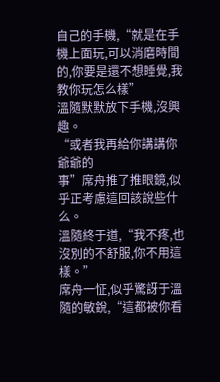自己的手機,“就是在手機上面玩,可以消磨時間的,你要是還不想睡覺,我教你玩怎么樣”
溫隨默默放下手機,沒興趣。
“或者我再給你講講你爺爺的
事”席舟推了推眼鏡,似乎正考慮這回該說些什么。
溫隨終于道,“我不疼,也沒別的不舒服,你不用這樣。”
席舟一怔,似乎驚訝于溫隨的敏銳,“這都被你看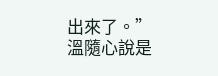出來了。”
溫隨心說是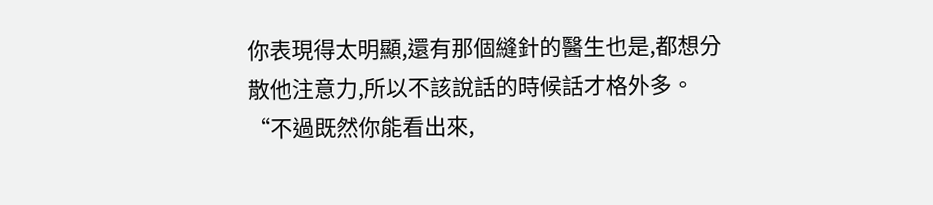你表現得太明顯,還有那個縫針的醫生也是,都想分散他注意力,所以不該說話的時候話才格外多。
“不過既然你能看出來,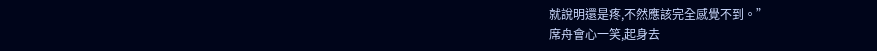就說明還是疼,不然應該完全感覺不到。”
席舟會心一笑,起身去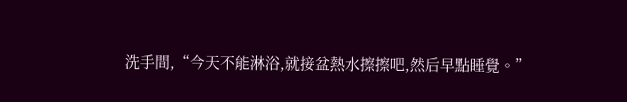洗手間,“今天不能淋浴,就接盆熱水擦擦吧,然后早點睡覺。”